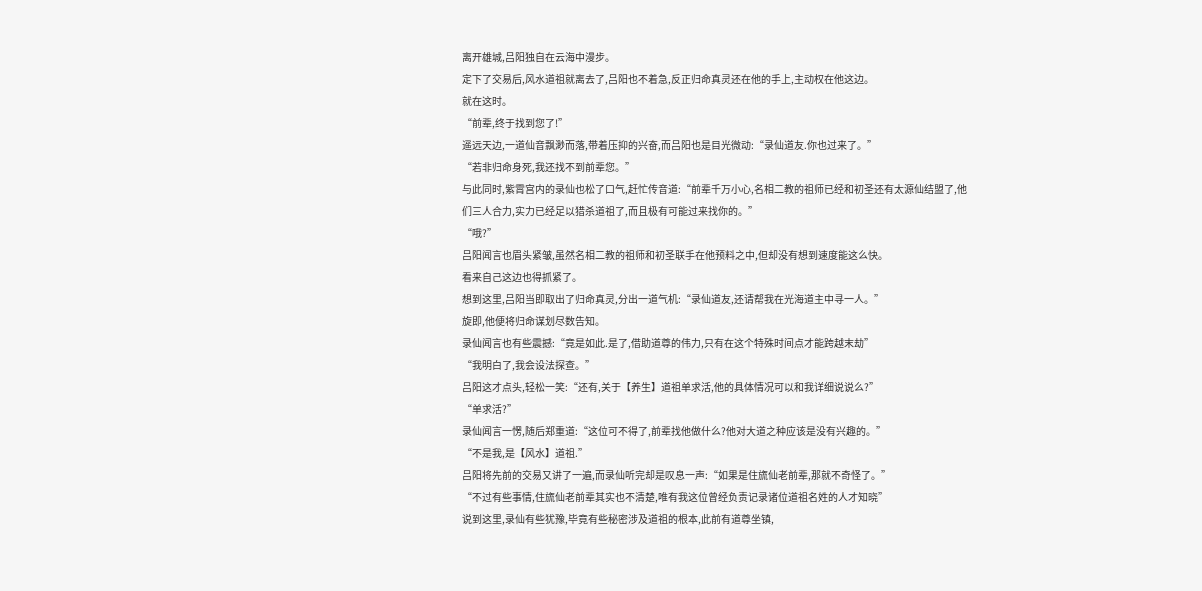离开雄城,吕阳独自在云海中漫步。
定下了交易后,风水道祖就离去了,吕阳也不着急,反正归命真灵还在他的手上,主动权在他这边。
就在这时。
“前辈,终于找到您了!”
遥远天边,一道仙音飘渺而落,带着压抑的兴奋,而吕阳也是目光微动:“录仙道友.你也过来了。”
“若非归命身死,我还找不到前辈您。”
与此同时,紫霄宫内的录仙也松了口气,赶忙传音道:“前辈千万小心,名相二教的祖师已经和初圣还有太源仙结盟了,他们三人合力,实力已经足以猎杀道祖了,而且极有可能过来找你的。”
“哦?”
吕阳闻言也眉头紧皱,虽然名相二教的祖师和初圣联手在他预料之中,但却没有想到速度能这么快。
看来自己这边也得抓紧了。
想到这里,吕阳当即取出了归命真灵,分出一道气机:“录仙道友,还请帮我在光海道主中寻一人。”
旋即,他便将归命谋划尽数告知。
录仙闻言也有些震撼:“竟是如此.是了,借助道尊的伟力,只有在这个特殊时间点才能跨越末劫”
“我明白了,我会设法探查。”
吕阳这才点头,轻松一笑:“还有,关于【养生】道祖单求活,他的具体情况可以和我详细说说么?”
“单求活?”
录仙闻言一愣,随后郑重道:“这位可不得了,前辈找他做什么?他对大道之种应该是没有兴趣的。”
“不是我,是【风水】道祖.”
吕阳将先前的交易又讲了一遍,而录仙听完却是叹息一声:“如果是住旒仙老前辈,那就不奇怪了。”
“不过有些事情,住旒仙老前辈其实也不清楚,唯有我这位曾经负责记录诸位道祖名姓的人才知晓”
说到这里,录仙有些犹豫,毕竟有些秘密涉及道祖的根本,此前有道尊坐镇,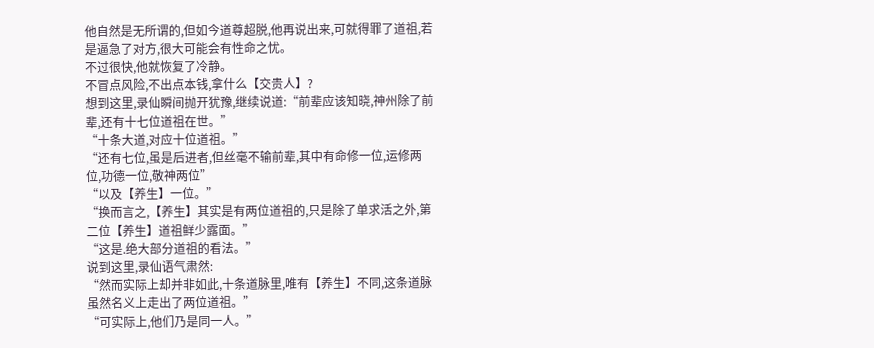他自然是无所谓的,但如今道尊超脱,他再说出来,可就得罪了道祖,若是逼急了对方,很大可能会有性命之忧。
不过很快,他就恢复了冷静。
不冒点风险,不出点本钱,拿什么【交贵人】?
想到这里,录仙瞬间抛开犹豫,继续说道:“前辈应该知晓,神州除了前辈,还有十七位道祖在世。”
“十条大道,对应十位道祖。”
“还有七位,虽是后进者,但丝毫不输前辈,其中有命修一位,运修两位,功德一位,敬神两位”
“以及【养生】一位。”
“换而言之,【养生】其实是有两位道祖的,只是除了单求活之外,第二位【养生】道祖鲜少露面。”
“这是.绝大部分道祖的看法。”
说到这里,录仙语气肃然:
“然而实际上却并非如此,十条道脉里,唯有【养生】不同,这条道脉虽然名义上走出了两位道祖。”
“可实际上,他们乃是同一人。”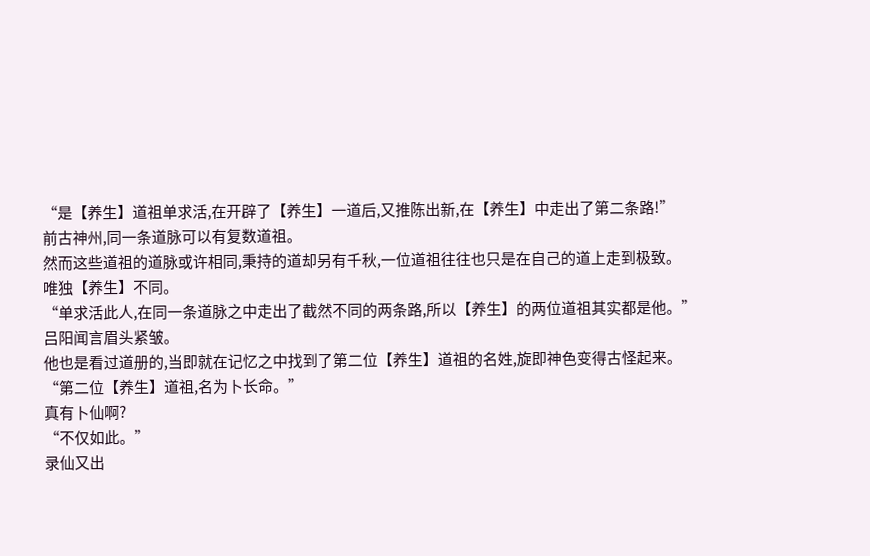“是【养生】道祖单求活,在开辟了【养生】一道后,又推陈出新,在【养生】中走出了第二条路!”
前古神州,同一条道脉可以有复数道祖。
然而这些道祖的道脉或许相同,秉持的道却另有千秋,一位道祖往往也只是在自己的道上走到极致。
唯独【养生】不同。
“单求活此人,在同一条道脉之中走出了截然不同的两条路,所以【养生】的两位道祖其实都是他。”
吕阳闻言眉头紧皱。
他也是看过道册的,当即就在记忆之中找到了第二位【养生】道祖的名姓,旋即神色变得古怪起来。
“第二位【养生】道祖,名为卜长命。”
真有卜仙啊?
“不仅如此。”
录仙又出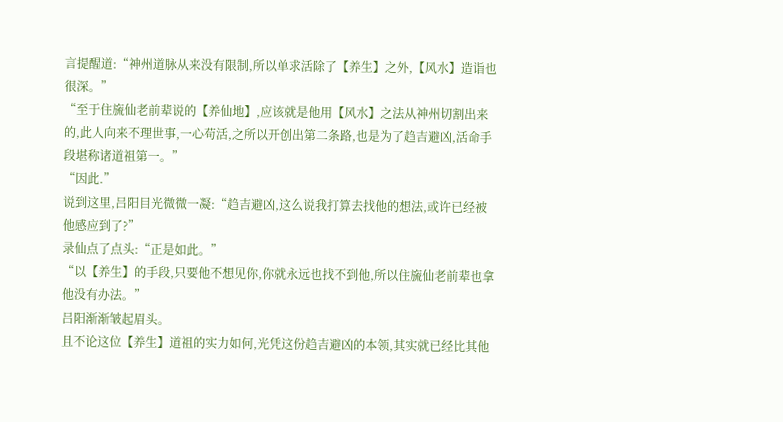言提醒道:“神州道脉从来没有限制,所以单求活除了【养生】之外,【风水】造诣也很深。”
“至于住旒仙老前辈说的【养仙地】,应该就是他用【风水】之法从神州切割出来的,此人向来不理世事,一心苟活,之所以开创出第二条路,也是为了趋吉避凶,活命手段堪称诸道祖第一。”
“因此.”
说到这里,吕阳目光微微一凝:“趋吉避凶,这么说我打算去找他的想法,或许已经被他感应到了?”
录仙点了点头:“正是如此。”
“以【养生】的手段,只要他不想见你,你就永远也找不到他,所以住旒仙老前辈也拿他没有办法。”
吕阳渐渐皱起眉头。
且不论这位【养生】道祖的实力如何,光凭这份趋吉避凶的本领,其实就已经比其他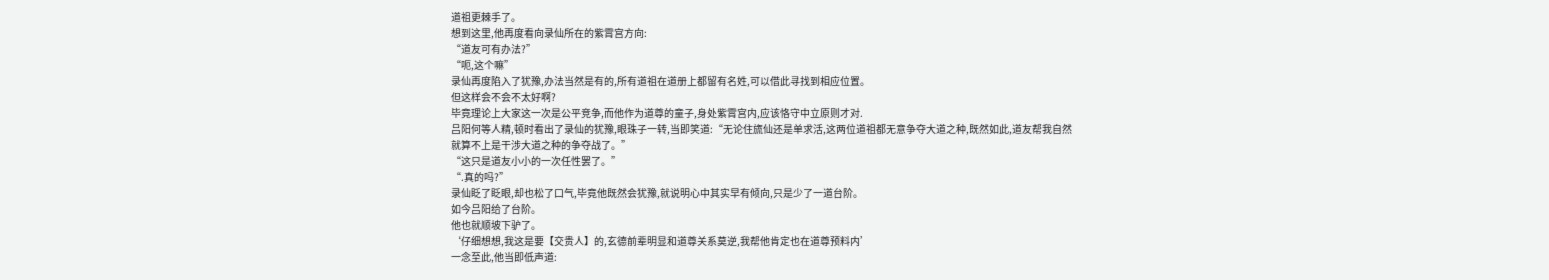道祖更棘手了。
想到这里,他再度看向录仙所在的紫霄宫方向:
“道友可有办法?”
“呃,这个嘛”
录仙再度陷入了犹豫,办法当然是有的,所有道祖在道册上都留有名姓,可以借此寻找到相应位置。
但这样会不会不太好啊?
毕竟理论上大家这一次是公平竞争,而他作为道尊的童子,身处紫霄宫内,应该恪守中立原则才对.
吕阳何等人精,顿时看出了录仙的犹豫,眼珠子一转,当即笑道:“无论住旒仙还是单求活,这两位道祖都无意争夺大道之种,既然如此,道友帮我自然就算不上是干涉大道之种的争夺战了。”
“这只是道友小小的一次任性罢了。”
“.真的吗?”
录仙眨了眨眼,却也松了口气,毕竟他既然会犹豫,就说明心中其实早有倾向,只是少了一道台阶。
如今吕阳给了台阶。
他也就顺坡下驴了。
‘仔细想想,我这是要【交贵人】的,玄德前辈明显和道尊关系莫逆,我帮他肯定也在道尊预料内’
一念至此,他当即低声道: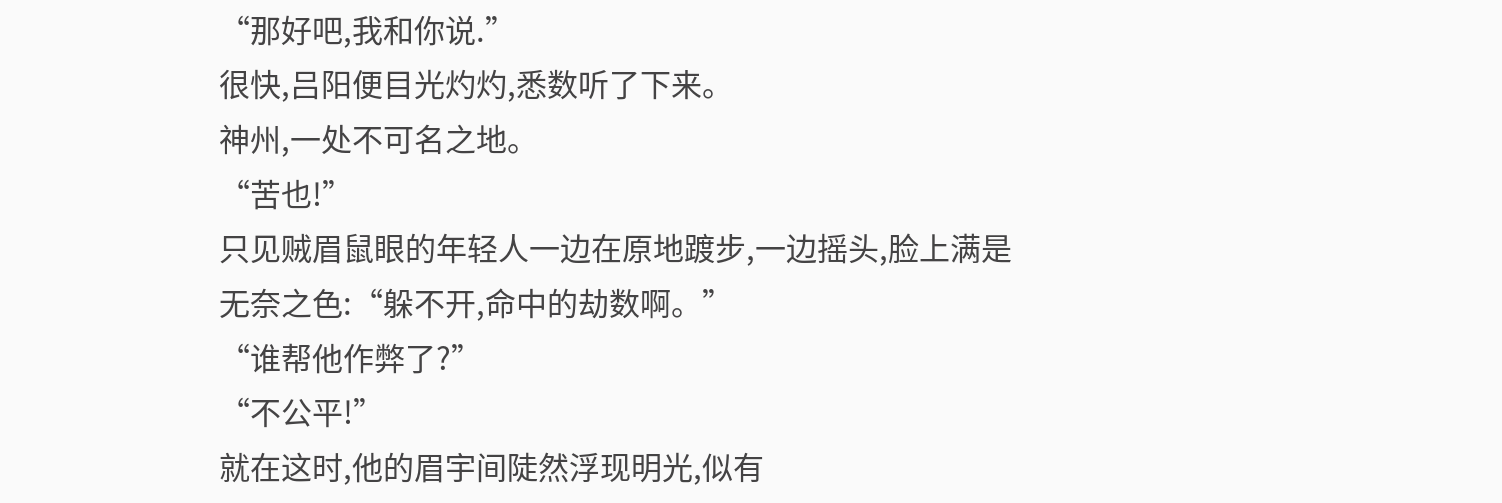“那好吧,我和你说.”
很快,吕阳便目光灼灼,悉数听了下来。
神州,一处不可名之地。
“苦也!”
只见贼眉鼠眼的年轻人一边在原地踱步,一边摇头,脸上满是无奈之色:“躲不开,命中的劫数啊。”
“谁帮他作弊了?”
“不公平!”
就在这时,他的眉宇间陡然浮现明光,似有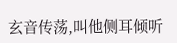玄音传荡,叫他侧耳倾听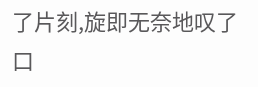了片刻,旋即无奈地叹了口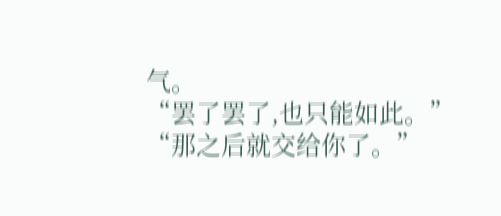气。
“罢了罢了,也只能如此。”
“那之后就交给你了。”